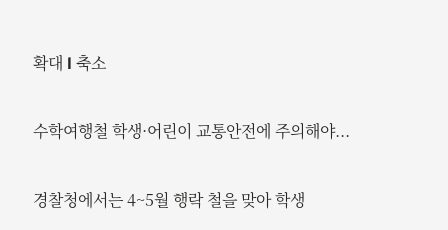확대 l 축소

수학여행철 학생·어린이 교통안전에 주의해야...

경찰청에서는 4~5월 행락 철을 맞아 학생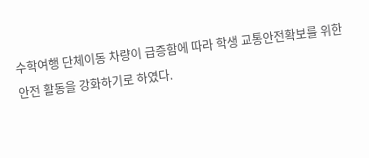수학여행 단체이동 차량이 급증함에 따라 학생 교통안전확보를 위한 안전 활동을 강화하기로 하였다.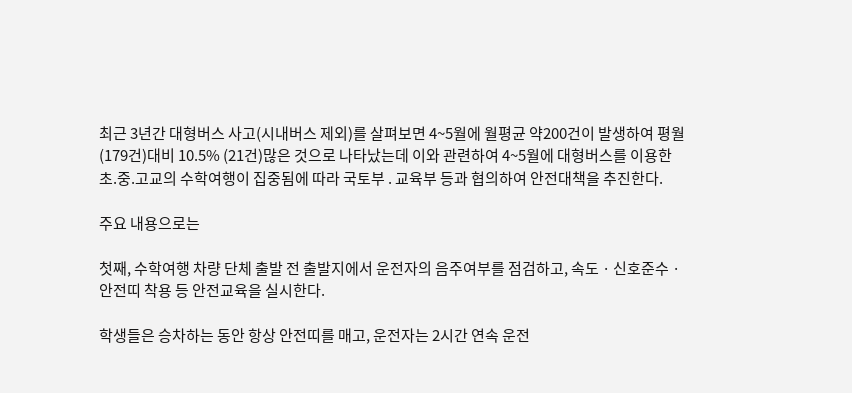최근 3년간 대형버스 사고(시내버스 제외)를 살펴보면 4~5월에 월평균 약200건이 발생하여 평월(179건)대비 10.5% (21건)많은 것으로 나타났는데 이와 관련하여 4~5월에 대형버스를 이용한 초.중.고교의 수학여행이 집중됨에 따라 국토부 . 교육부 등과 협의하여 안전대책을 추진한다.

주요 내용으로는

첫째, 수학여행 차량 단체 출발 전 출발지에서 운전자의 음주여부를 점검하고, 속도 · 신호준수 · 안전띠 착용 등 안전교육을 실시한다.

학생들은 승차하는 동안 항상 안전띠를 매고, 운전자는 2시간 연속 운전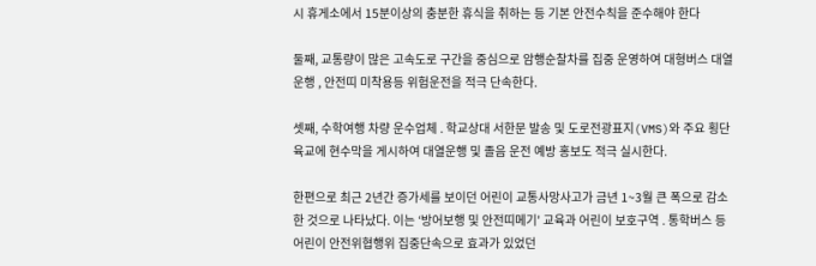시 휴게소에서 15분이상의 충분한 휴식을 취하는 등 기본 안전수칙을 준수해야 한다

둘째, 교통량이 많은 고속도로 구간을 중심으로 암행순찰차를 집중 운영하여 대형버스 대열 운행 , 안전띠 미착용등 위험운전을 적극 단속한다.

셋째, 수학여행 차량 운수업체 . 학교상대 서한문 발송 및 도로전광표지(VMS)와 주요 횡단육교에 현수막을 게시하여 대열운행 및 졸음 운전 예방 홍보도 적극 실시한다.

한편으로 최근 2년간 증가세를 보이던 어린이 교통사망사고가 금년 1~3월 큰 폭으로 감소한 것으로 나타났다. 이는 ‘방어보행 및 안전띠메기' 교육과 어린이 보호구역 . 통학버스 등 어린이 안전위협행위 집중단속으로 효과가 있었던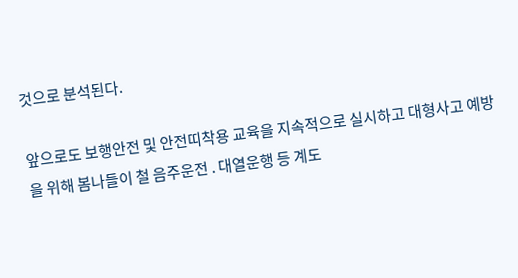것으로 분석된다.

앞으로도 보행안전 및 안전띠착용 교육을 지속적으로 실시하고 대형사고 예방을 위해 봄나들이 철 음주운전 . 대열운행 등 계도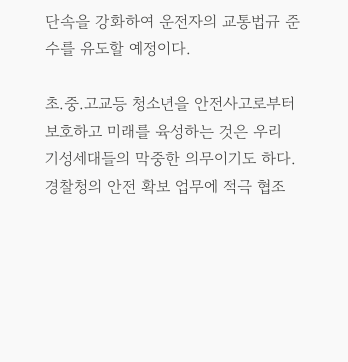단속을 강화하여 운전자의 교통법규 준수를 유도할 예정이다.

초.중.고교등 청소년을 안전사고로부터 보호하고 미래를 육성하는 것은 우리 기성세대들의 막중한 의무이기도 하다. 경찰청의 안전 확보 업무에 적극 협조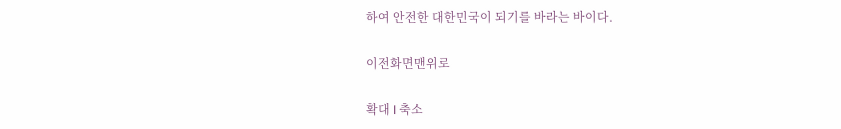하여 안전한 대한민국이 되기를 바라는 바이다.

이전화면맨위로

확대 l 축소